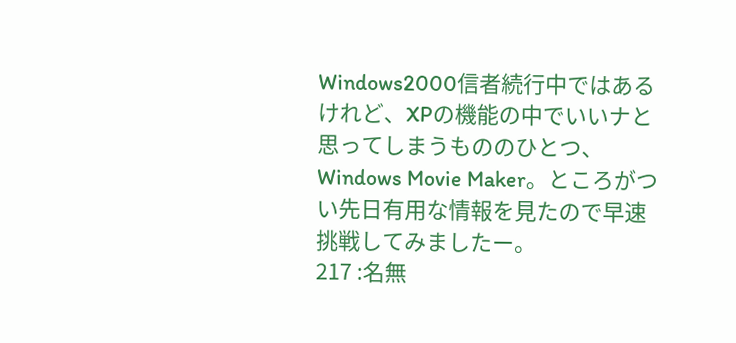Windows2000信者続行中ではあるけれど、XPの機能の中でいいナと思ってしまうもののひとつ、Windows Movie Maker。ところがつい先日有用な情報を見たので早速挑戦してみましたー。
217 :名無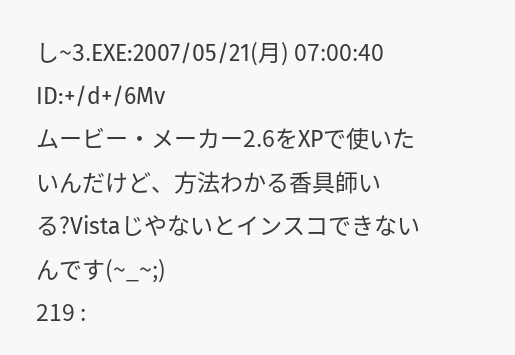し~3.EXE:2007/05/21(月) 07:00:40 ID:+/d+/6Mv
ムービー・メーカー2.6をXPで使いたいんだけど、方法わかる香具師いる?Vistaじやないとインスコできないんです(~_~;)
219 :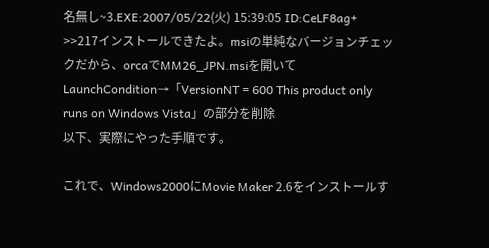名無し~3.EXE:2007/05/22(火) 15:39:05 ID:CeLF8ag+
>>217インストールできたよ。msiの単純なバージョンチェックだから、orcaでMM26_JPN.msiを開いてLaunchCondition→「VersionNT = 600 This product only runs on Windows Vista」の部分を削除
以下、実際にやった手順です。

これで、Windows2000にMovie Maker 2.6をインストールす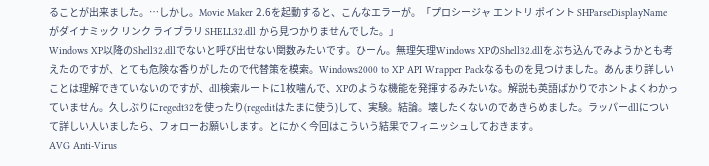ることが出来ました。…しかし。Movie Maker 2.6を起動すると、こんなエラーが。「プロシージャ エントリ ポイント SHParseDisplayName がダイナミック リンク ライブラリ SHELL32.dll から見つかりませんでした。」
Windows XP以降のShell32.dllでないと呼び出せない関数みたいです。ひーん。無理矢理Windows XPのShell32.dllをぶち込んでみようかとも考えたのですが、とても危険な香りがしたので代替策を模索。Windows2000 to XP API Wrapper Packなるものを見つけました。あんまり詳しいことは理解できていないのですが、dll検索ルートに1枚噛んで、XPのような機能を発揮するみたいな。解説も英語ばかりでホントよくわかっていません。久しぶりにregedt32を使ったり(regeditはたまに使う)して、実験。結論。壊したくないのであきらめました。ラッパーdllについて詳しい人いましたら、フォローお願いします。とにかく今回はこういう結果でフィニッシュしておきます。
AVG Anti-Virus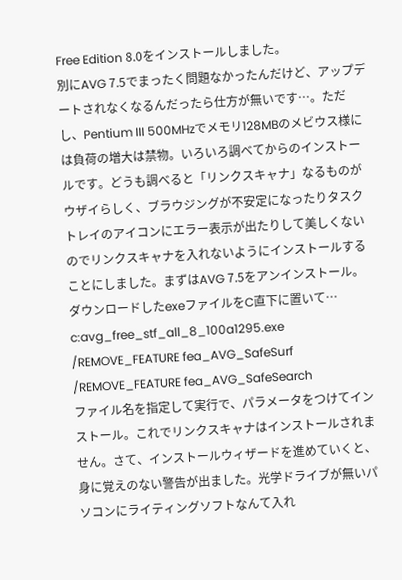Free Edition 8.0をインストールしました。
別にAVG 7.5でまったく問題なかったんだけど、アップデートされなくなるんだったら仕方が無いです…。ただし、Pentium III 500MHzでメモリ128MBのメビウス様には負荷の増大は禁物。いろいろ調べてからのインストールです。どうも調べると「リンクスキャナ」なるものがウザイらしく、ブラウジングが不安定になったりタスクトレイのアイコンにエラー表示が出たりして美しくないのでリンクスキャナを入れないようにインストールすることにしました。まずはAVG 7.5をアンインストール。
ダウンロードしたexeファイルをC直下に置いて…
c:avg_free_stf_all_8_100a1295.exe /REMOVE_FEATURE fea_AVG_SafeSurf /REMOVE_FEATURE fea_AVG_SafeSearch
ファイル名を指定して実行で、パラメータをつけてインストール。これでリンクスキャナはインストールされません。さて、インストールウィザードを進めていくと、身に覚えのない警告が出ました。光学ドライブが無いパソコンにライティングソフトなんて入れ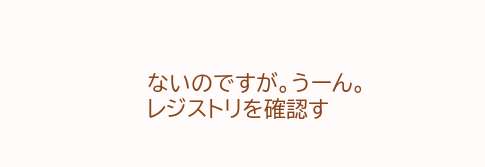ないのですが。うーん。
レジストリを確認す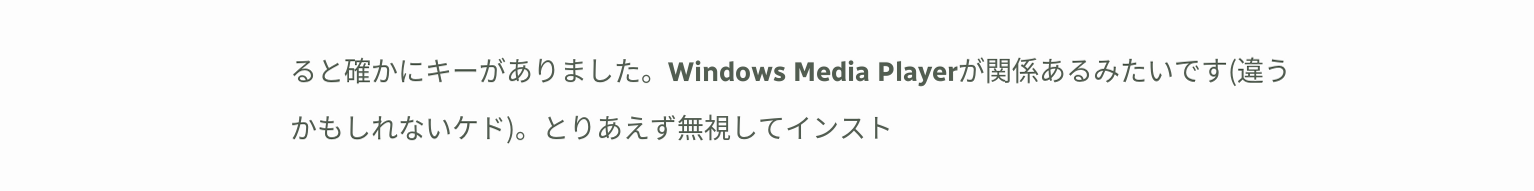ると確かにキーがありました。Windows Media Playerが関係あるみたいです(違うかもしれないケド)。とりあえず無視してインスト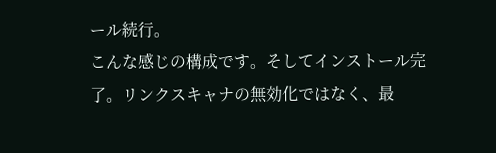ール続行。
こんな感じの構成です。そしてインストール完了。リンクスキャナの無効化ではなく、最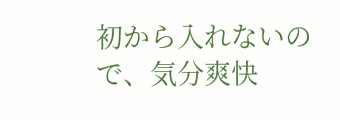初から入れないので、気分爽快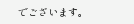でございます。